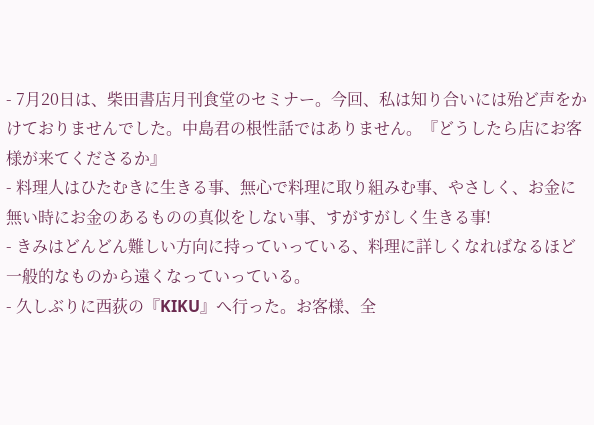- 7月20日は、柴田書店月刊食堂のセミナー。今回、私は知り合いには殆ど声をかけておりませんでした。中島君の根性話ではありません。『どうしたら店にお客様が来てくださるか』
- 料理人はひたむきに生きる事、無心で料理に取り組みむ事、やさしく、お金に無い時にお金のあるものの真似をしない事、すがすがしく生きる事!
- きみはどんどん難しい方向に持っていっている、料理に詳しくなればなるほど一般的なものから遠くなっていっている。
- 久しぶりに西荻の『KIKU』へ行った。お客様、全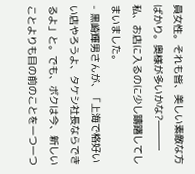員女性。それも皆、美しい素敵な方ばかり。奥様が多いかな?―――私、お店に入るのに少し躊躇してしまいました。
- 黒崎輝男さんが、「上海で格好いい店やろうよ、タケシ社長ならできるよ」と。でも、ボクは今、新しいことよりも目の前のことを一つ一つ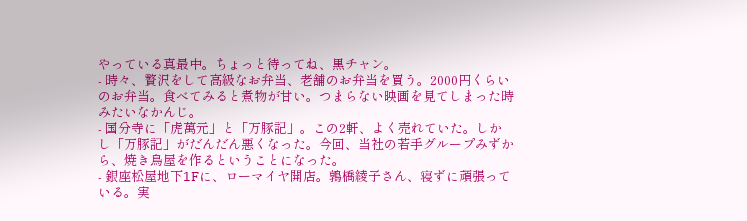やっている真最中。ちょっと待ってね、黒チャン。
- 時々、贅沢をして高級なお弁当、老舗のお弁当を買う。2000円くらいのお弁当。食べてみると煮物が甘い。つまらない映画を見てしまった時みたいなかんじ。
- 国分寺に「虎萬元」と「万豚記」。この2軒、よく売れていた。しかし「万豚記」がだんだん悪くなった。今回、当社の若手グループみずから、焼き鳥屋を作るということになった。
- 銀座松屋地下1Fに、ローマイヤ開店。鶉橋綾子さん、寝ずに頑張っている。実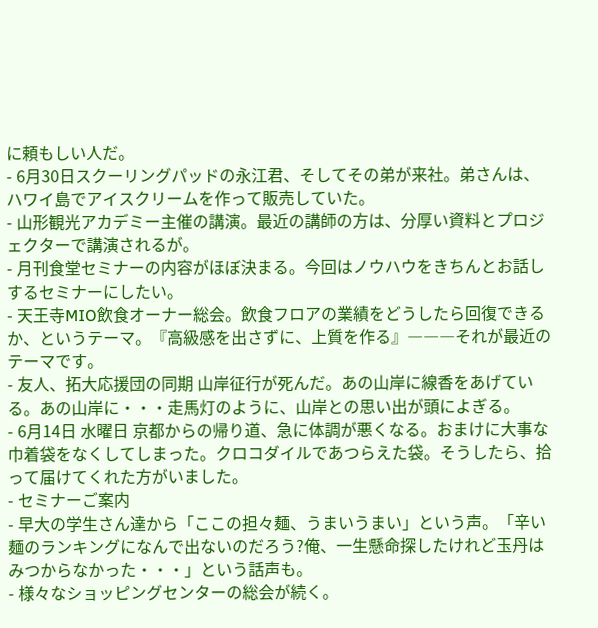に頼もしい人だ。
- 6月30日スクーリングパッドの永江君、そしてその弟が来社。弟さんは、ハワイ島でアイスクリームを作って販売していた。
- 山形観光アカデミー主催の講演。最近の講師の方は、分厚い資料とプロジェクターで講演されるが。
- 月刊食堂セミナーの内容がほぼ決まる。今回はノウハウをきちんとお話しするセミナーにしたい。
- 天王寺MIO飲食オーナー総会。飲食フロアの業績をどうしたら回復できるか、というテーマ。『高級感を出さずに、上質を作る』―――それが最近のテーマです。
- 友人、拓大応援団の同期 山岸征行が死んだ。あの山岸に線香をあげている。あの山岸に・・・走馬灯のように、山岸との思い出が頭によぎる。
- 6月14日 水曜日 京都からの帰り道、急に体調が悪くなる。おまけに大事な巾着袋をなくしてしまった。クロコダイルであつらえた袋。そうしたら、拾って届けてくれた方がいました。
- セミナーご案内
- 早大の学生さん達から「ここの担々麺、うまいうまい」という声。「辛い麺のランキングになんで出ないのだろう?俺、一生懸命探したけれど玉丹はみつからなかった・・・」という話声も。
- 様々なショッピングセンターの総会が続く。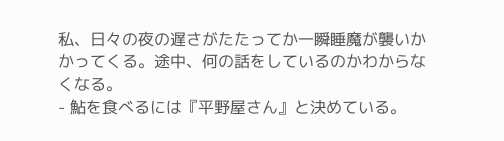私、日々の夜の遅さがたたってか一瞬睡魔が襲いかかってくる。途中、何の話をしているのかわからなくなる。
- 鮎を食べるには『平野屋さん』と決めている。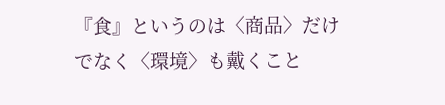『食』というのは〈商品〉だけでなく〈環境〉も戴くこと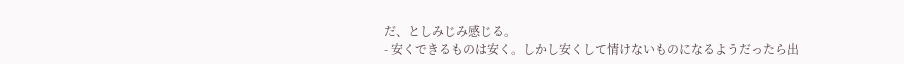だ、としみじみ感じる。
- 安くできるものは安く。しかし安くして情けないものになるようだったら出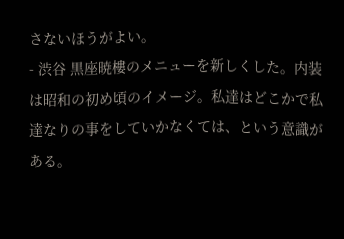さないほうがよい。
- 渋谷 黒座暁樓のメニューを新しくした。内装は昭和の初め頃のイメージ。私達はどこかで私達なりの事をしていかなくては、という意識がある。